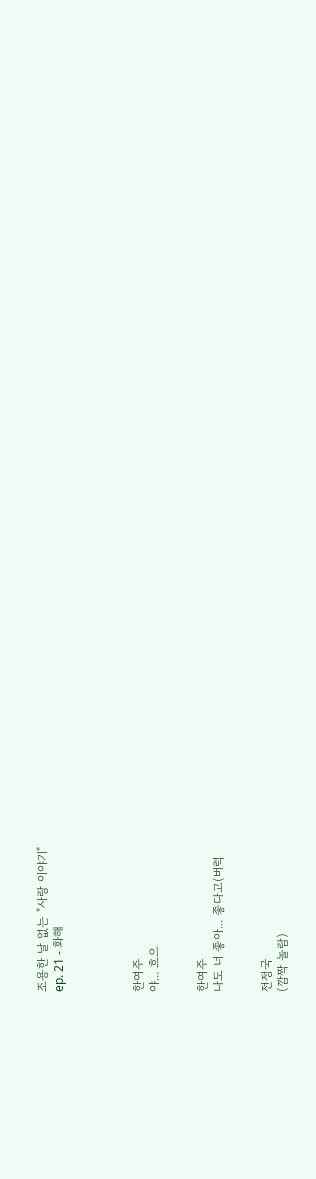조용한 날 없는 "사랑 이야기"
ep. 21 - 화해




한여주
야... 흐으


한여주
나도 너 좋아... 좋다고(버럭


전정국
(깜짝 놀람)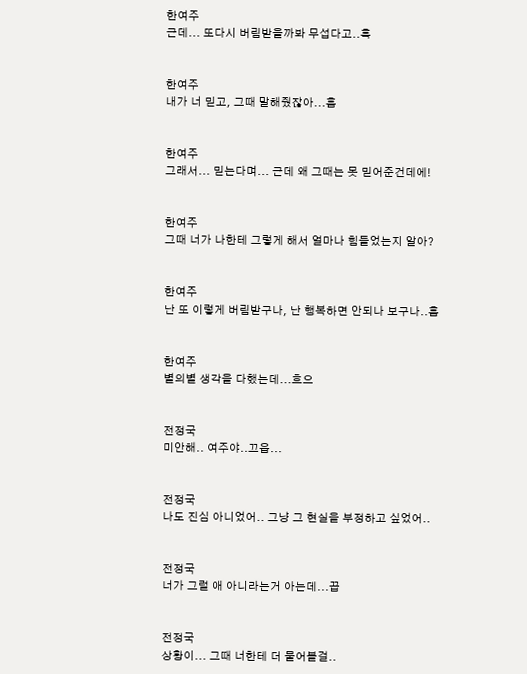한여주
근데... 또다시 버림받을까봐 무섭다고..흑


한여주
내가 너 믿고, 그때 말해줬잖아...흡


한여주
그래서... 믿는다며... 근데 왜 그때는 못 믿어준건데에!


한여주
그때 너가 나한테 그렇게 해서 얼마나 힘들었는지 알아?


한여주
난 또 이렇게 버림받구나, 난 행복하면 안되나 보구나..흡


한여주
별의별 생각을 다했는데...흐으


전정국
미안해.. 여주야..끄읍...


전정국
나도 진심 아니었어.. 그냥 그 현실을 부정하고 싶었어..


전정국
너가 그럴 애 아니라는거 아는데...끕


전정국
상황이... 그때 너한테 더 물어볼걸..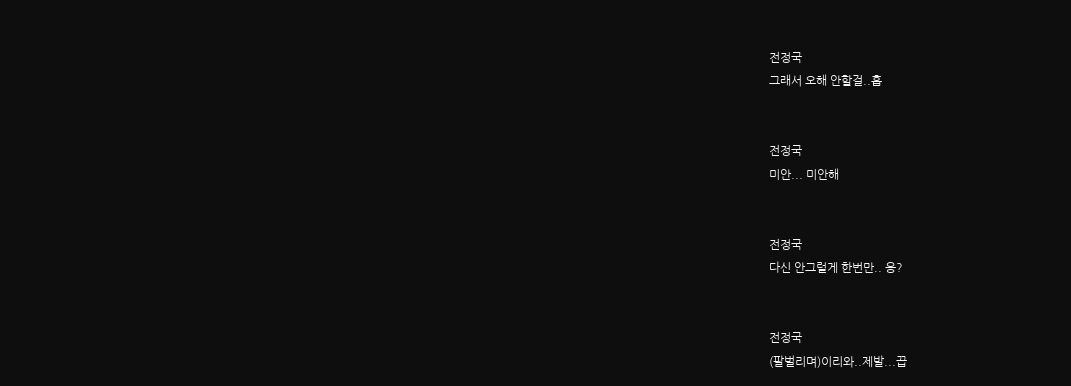전정국
그래서 오해 안할걸..흡


전정국
미안... 미안해


전정국
다신 안그럴게 한번만.. 응?


전정국
(팔벌리며)이리와..제발...끕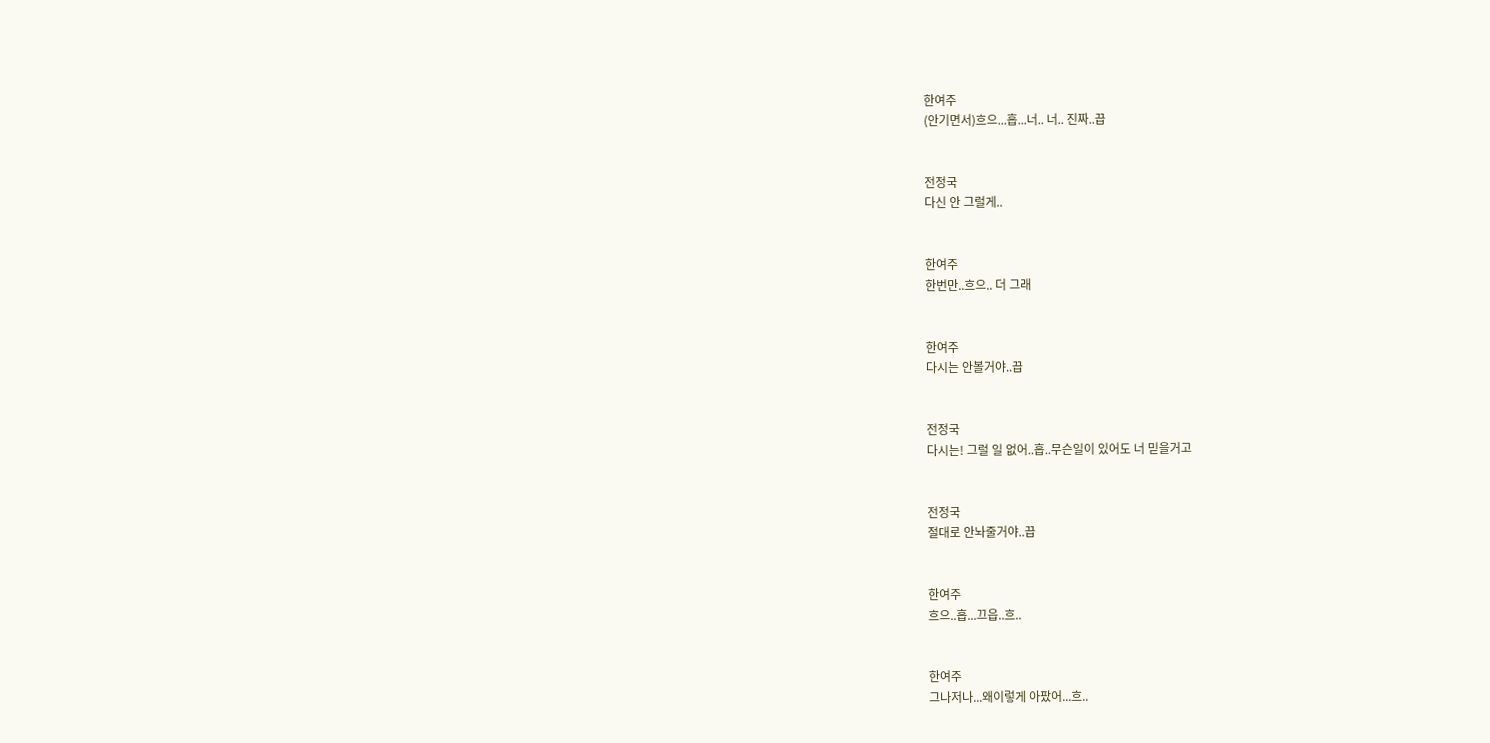한여주
(안기면서)흐으...흡...너.. 너.. 진짜..끕


전정국
다신 안 그럴게..


한여주
한번만..흐으.. 더 그래


한여주
다시는 안볼거야..끕


전정국
다시는! 그럴 일 없어..흡..무슨일이 있어도 너 믿을거고


전정국
절대로 안놔줄거야..끕


한여주
흐으..흡...끄읍..흐..


한여주
그나저나...왜이렇게 아팠어...흐..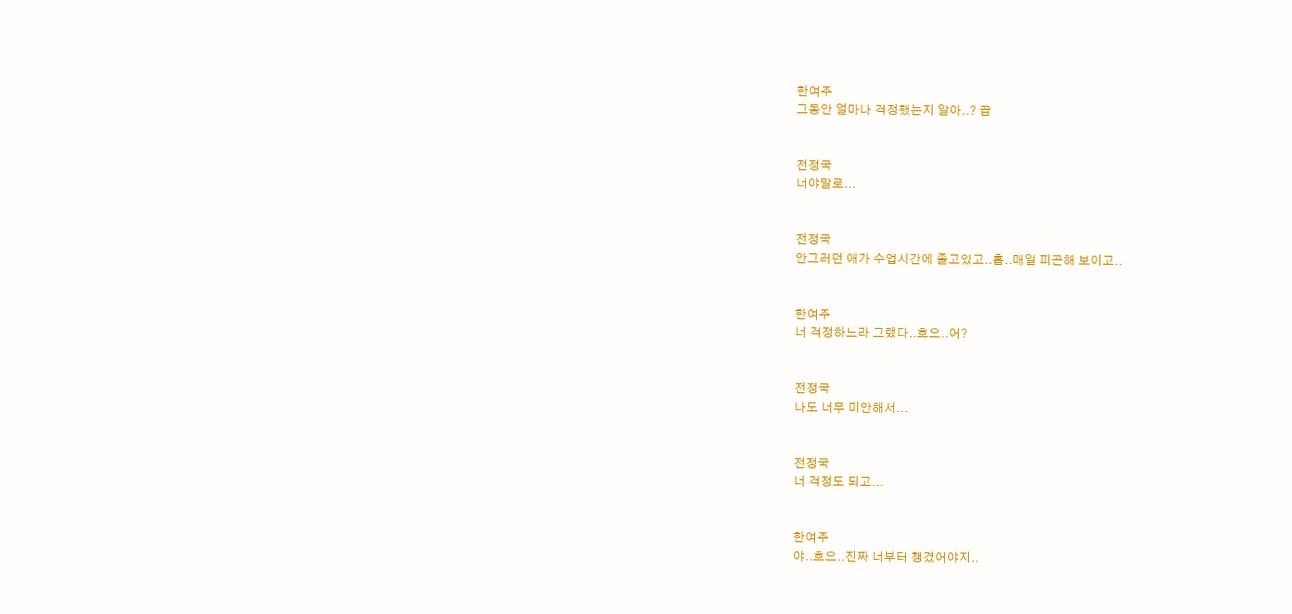한여주
그동안 얼마나 걱정했는지 알아..? 끕


전정국
너야말로...


전정국
안그러던 애가 수업시간에 졸고있고..흡..매일 피곤해 보이고..


한여주
너 걱정하느라 그랬다..흐으..어?


전정국
나도 너무 미안해서...


전정국
너 걱정도 되고...


한여주
야..흐으..진짜 너부터 챙겼어야지..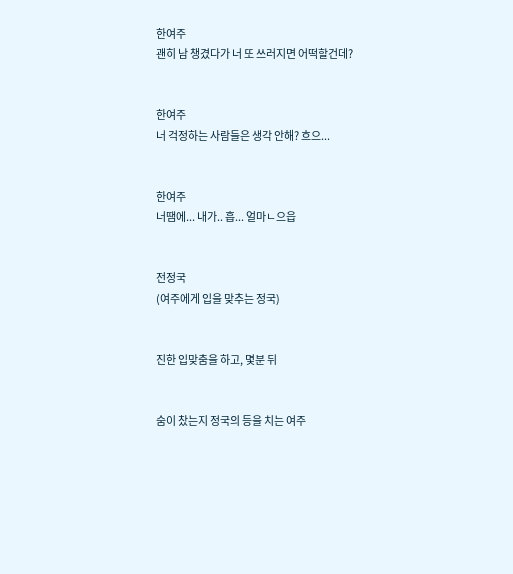한여주
괜히 남 챙겼다가 너 또 쓰러지면 어떡할건데?


한여주
너 걱정하는 사람들은 생각 안해? 흐으...


한여주
너땜에... 내가.. 흡... 얼마ㄴ으읍


전정국
(여주에게 입을 맞추는 정국)


진한 입맞춤을 하고, 몇분 뒤


숨이 찼는지 정국의 등을 치는 여주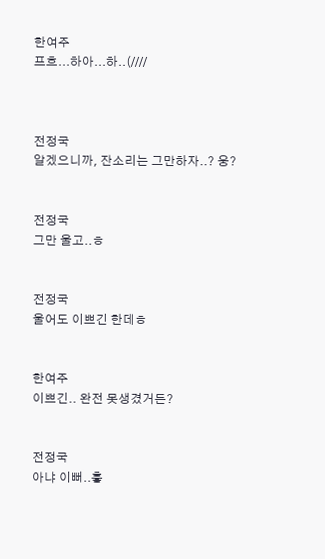한여주
프흐...하아...하..(////



전정국
알겠으니까, 잔소리는 그만하자..? 웅?


전정국
그만 울고..ㅎ


전정국
울어도 이쁘긴 한데ㅎ


한여주
이쁘긴.. 완전 못생겼거든?


전정국
아냐 이뻐..흫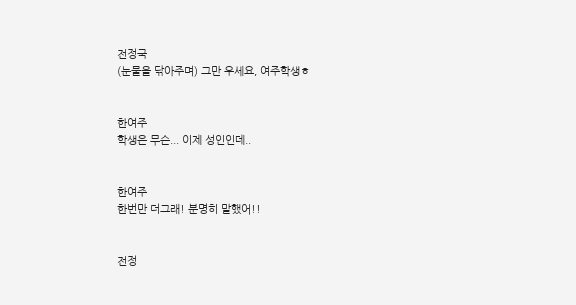전정국
(눈물을 닦아주며) 그만 우세요, 여주학생ㅎ


한여주
학생은 무슨... 이제 성인인데..


한여주
한번만 더그래! 분명히 말했어!!


전정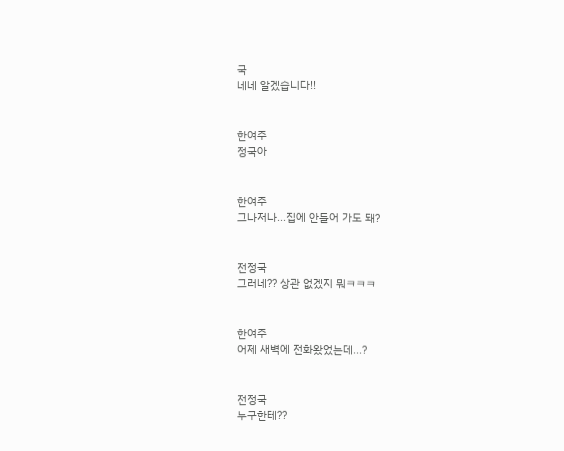국
네네 알겠습니다!!


한여주
정국아


한여주
그나저나...집에 안들어 가도 돼?


전정국
그러네?? 상관 없겠지 뭐ㅋㅋㅋ


한여주
어제 새벽에 전화왔었는데...?


전정국
누구한테??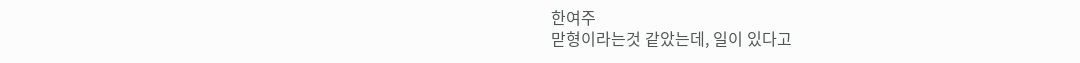한여주
맏형이라는것 같았는데, 일이 있다고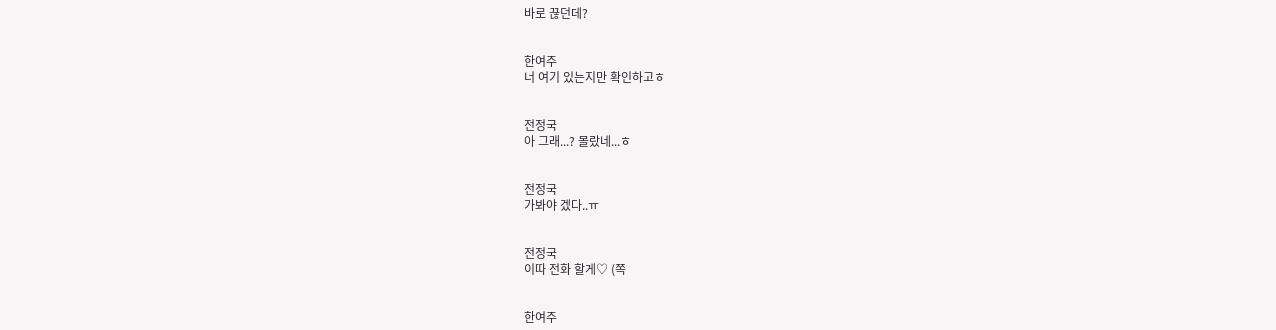바로 끊던데?


한여주
너 여기 있는지만 확인하고ㅎ


전정국
아 그래...? 몰랐네...ㅎ


전정국
가봐야 겠다..ㅠ


전정국
이따 전화 할게♡ (쪽


한여주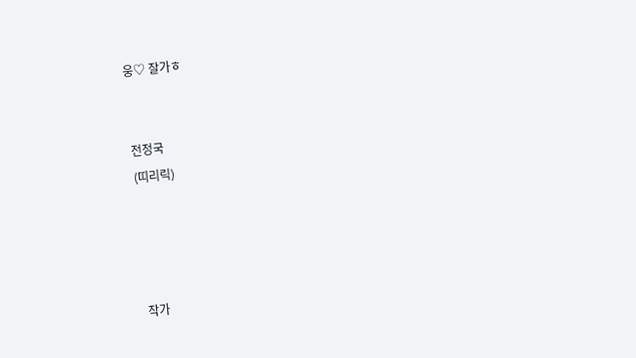웅♡ 잘가ㅎ


전정국
(띠리릭)




작가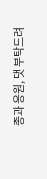종과 응원, 댓 부탁드려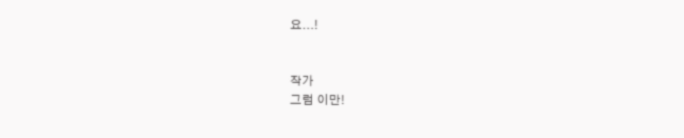요...!


작가
그럼 이만!